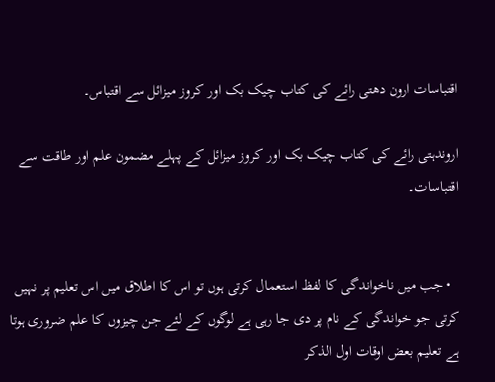اقتباسات ارون دھتی رائے کی کتاب چیک بک اور کروز میزائل سے اقتباس۔

اروندہتی رائے کی کتاب چیک بک اور کروز میزائل کے پہلے مضمون علم اور طاقت سے اقتباسات۔


  • جب میں ناخواندگی کا لفظ استعمال کرتی ہوں تو اس کا اطلاق میں اس تعلیم پر نہیں کرتی جو خواندگی کے نام پر دی جا رہی ہے لوگوں کے لئے جن چیزوں کا علم ضروری ہوتا ہے تعلیم بعض اوقات اول الذکر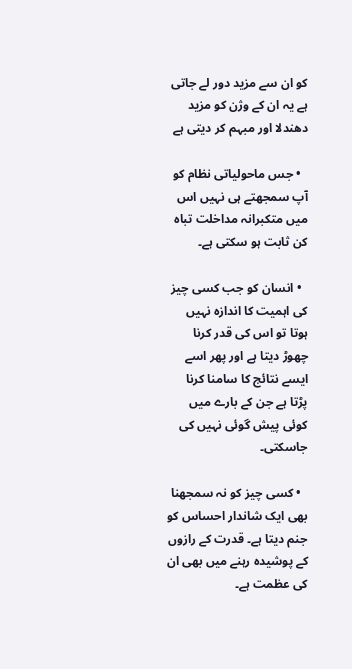کو ان سے مزید دور لے جاتی ہے یہ ان کے وژن کو مزید دھندلا اور مبہم کر دیتی ہے

  • جس ماحولیاتی نظام کو آپ سمجھتے ہی نہیں اس میں متکبرانہ مداخلت تباہ کن ثابت ہو سکتی ہے۔

  • انسان کو جب کسی چیز کی اہمیت کا اندازہ نہیں ہوتا تو اس کی قدر کرنا چھوڑ دیتا ہے اور پھر اسے ایسے نتائج کا سامنا کرنا پڑتا ہے جن کے بارے میں کوئی پیش گوئی نہیں کی جاسکتی۔

  • کسی چیز کو نہ سمجھنا بھی ایک شاندار احساس کو جنم دیتا ہے۔ قدرت کے رازوں کے پوشیدہ رہنے میں بھی ان کی عظمت ہے۔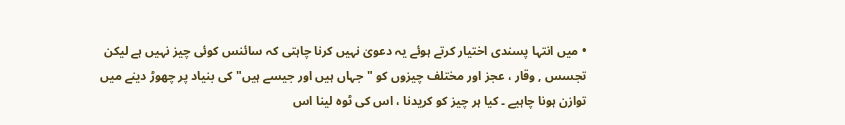• میں انتہا پسندی اختیار کرتے ہوئے یہ دعویٰ نہیں کرنا چاہتی کہ سائنس کوئی چیز نہیں ہے لیکن تجسس , وقار ، عجز اور مختلف چیزوں کو "جہاں ہیں اور جیسے ہیں" کی بنیاد پر چھوڑ دینے میں توازن ہونا چاہیے ۔ کیا ہر چیز کو کریدنا ، اس کی ٹوہ لینا اس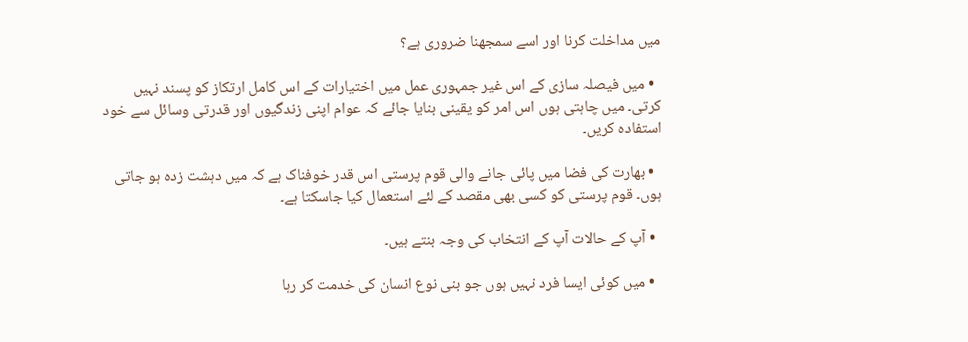میں مداخلت کرنا اور اسے سمجھنا ضروری ہے؟

  • میں فیصلہ سازی کے اس غیر جمہوری عمل میں اختیارات کے اس کامل ارتکاز کو پسند نہیں کرتی۔ میں چاہتی ہوں اس امر کو یقینی بنایا جائے کہ عوام اپنی زندگیوں اور قدرتی وسائل سے خود استفادہ کریں۔

  • بھارت کی فضا میں پائی جانے والی قوم پرستی اس قدر خوفناک ہے کہ میں دہشت زدہ ہو جاتی ہوں۔ قوم پرستی کو کسی بھی مقصد کے لئے استعمال کیا جاسکتا ہے۔

  • آپ کے حالات آپ کے انتخاب کی وجہ بنتے ہیں۔

  • میں کوئی ایسا فرد نہیں ہوں جو بنی نوع انسان کی خدمت کر رہا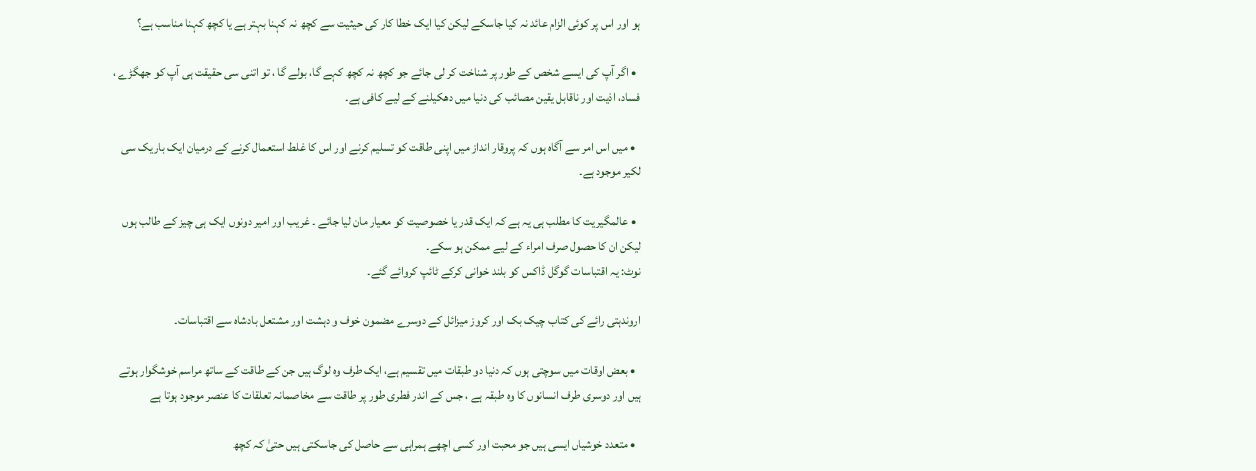ہو اور اس پر کوئی الزام عائد نہ کیا جاسکے لیکن کیا ایک خطا کار کی حیثیت سے کچھ نہ کہنا بہتر ہے یا کچھ کہنا مناسب ہے؟

  • اگر آپ کی ایسے شخص کے طور پر شناخت کر لی جائے جو کچھ نہ کچھ کہے گا، بولے گا ، تو اتنی سی حقیقت ہی آپ کو جھگڑے ، فساد، اذیت اور ناقابل یقین مصائب کی دنیا میں دھکیلنے کے لیے کافی ہے۔

  • میں اس امر سے آگاہ ہوں کہ پروقار انداز میں اپنی طاقت کو تسلیم کرنے اور اس کا غلط استعمال کرنے کے درمیان ایک باریک سی لکیر موجود ہے۔

  • عالمگیریت کا مطلب ہی یہ ہے کہ ایک قدر یا خصوصیت کو معیار مان لیا جائے ۔ غریب اور امیر دونوں ایک ہی چیز کے طالب ہوں لیکن ان کا حصول صرف امراء کے لیے ممکن ہو سکے۔
نوٹ: یہ اقتباسات گوگل ڈاکس کو بلند خوانی کرکے ٹائپ کروائے گئے۔

اروندہتی رائے کی کتاب چیک بک اور کروز میزائل کے دوسرے مضمون خوف و دہشت اور مشتعل بادشاہ سے اقتباسات۔

  • بعض اوقات میں سوچتی ہوں کہ دنیا دو طبقات میں تقسیم ہے، ایک طرف وہ لوگ ہیں جن کے طاقت کے ساتھ مراسم خوشگوار ہوتے ہیں اور دوسری طرف انسانوں کا وہ طبقہ ہے ، جس کے اندر فطری طور پر طاقت سے مخاصمانہ تعلقات کا عنصر موجود ہوتا ہے

  • متعدد خوشیاں ایسی ہیں جو محبت اور کسی اچھے ہمراہی سے حاصل کی جاسکتی ہیں حتیٰ کہ کچھ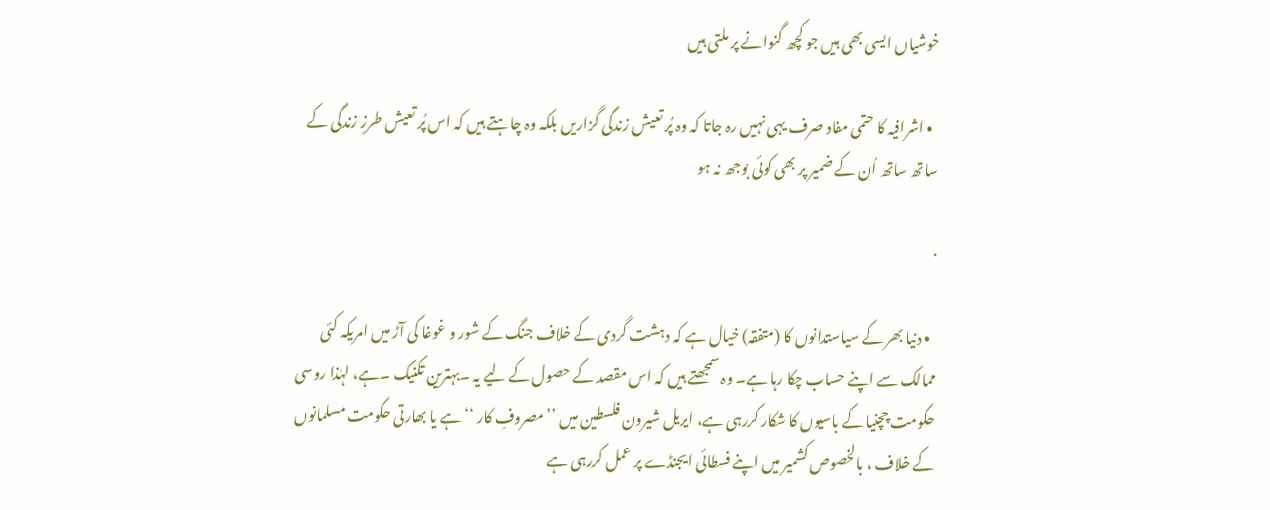خوشیاں ایسی بھی ہیں جو کچھ گنوانے پر ملتی ہیں

  • اشرافیہ کا حتمی مفاد صرف یہی نہیں رہ جاتا کہ وہ پُر تعیش زندگی گزاریں بلکہ وہ چاہتے ہیں کہ اس پُر تعیش طرزِ زندگی کے ساتھ ساتھ اُن کے ضمیر پر بھی کوئی بوجھ نہ ہو

·

  • دنیا بھر کے سیاستدانوں کا (متفقہ) خیال ہے کہ دہشت گردی کے خلاف جنگ کے شور و غوغا کی آڑ میں امریکہ کئی ممالک سے اپنے حساب چکا رہا ہے۔ وہ سمجھتے ہیں کہ اس مقصد کے حصول کے لیے یہ ۔بہترین تکنیک ۔ہے، لہٰذا روسی حکومت چچنیا کے باسیوں کا شکار کررہی ہے، ایریل شیرون فلسطین میں ’’مصروفِ کار ‘‘ ہے یا بھارتی حکومت مسلمانوں کے خلاف ، بالخصوص کشمیر میں اپنے فسطائی ایجنڈے پر عمل کررہی ہے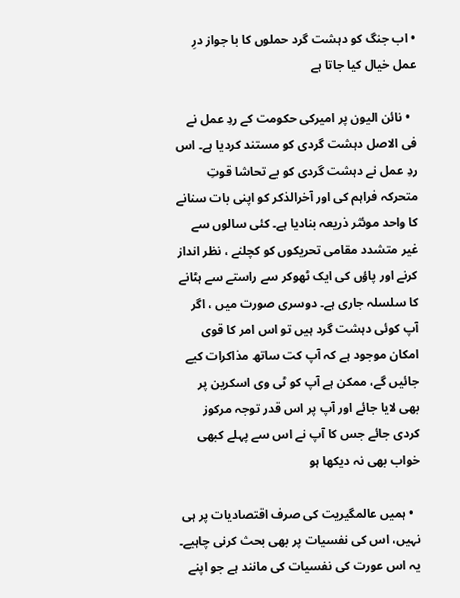• اب جنگ کو دہشت گرد حملوں کا با جواز درِ عمل خیال کیا جاتا ہے

  • نائن الیون پر امیرکی حکومت کے ردِ عمل نے فی الاصل دہشت گردی کو مستند کردیا ہے۔ اس ردِ عمل نے دہشت گردی کو بے تحاشا قوتِ متحرکہ فراہم کی اور آخرالذکر کو اپنی بات سنانے کا واحد موئثر ذریعہ بنادیا ہے۔ کئی سالوں سے غیر متشدد مقامی تحریکوں کو کچلنے ، نظر انداز کرنے اور پاؤں کی ایک ٹھوکر سے راستے سے ہٹانے کا سلسلہ جاری ہے۔ دوسری صورت میں ، اگر آپ کوئی دہشت گرد ہیں تو اس امر کا قوی امکان موجود ہے کہ آپ کت ساتھ مذاکرات کیے جائیں گے، ممکن ہے آپ کو ٹی وی اسکرین پر بھی لایا جائے اور آپ پر اس قدر توجہ مرکوز کردی جائے جس کا آپ نے اس سے پہلے کبھی خواب بھی نہ دیکھا ہو

  • ہمیں عالمگیریت کی صرف اقتصادیات پر ہی نہیں، اس کی نفسیات پر بھی بحث کرنی چاہیے۔ یہ اس عورت کی نفسیات کی مانند ہے جو اپنے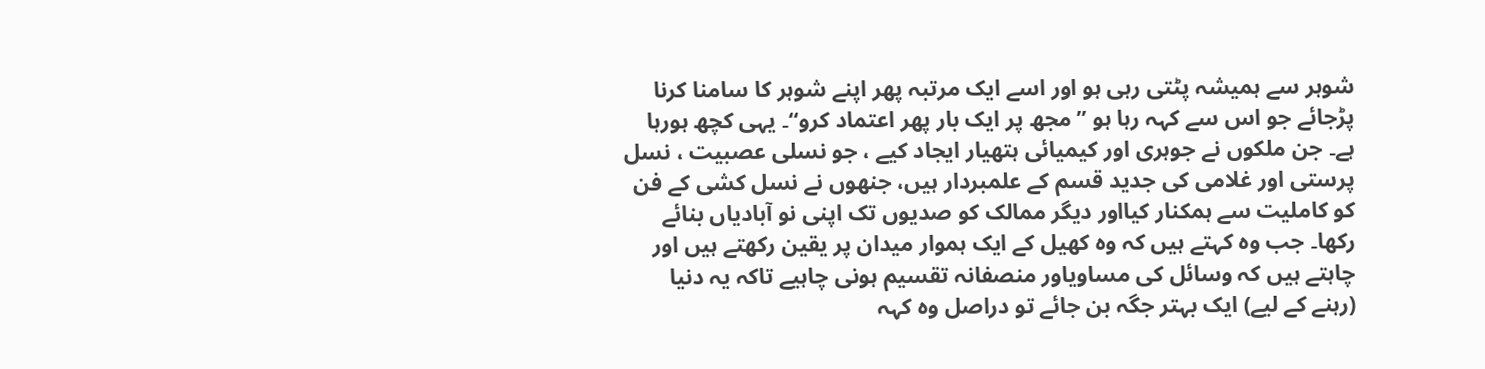شوہر سے ہمیشہ پٹتی رہی ہو اور اسے ایک مرتبہ پھر اپنے شوہر کا سامنا کرنا پڑجائے جو اس سے کہہ رہا ہو ’’ مجھ پر ایک بار پھر اعتماد کرو‘‘۔ یہی کچھ ہورہا ہے۔ جن ملکوں نے جوہری اور کیمیائی ہتھیار ایجاد کیے ، جو نسلی عصبیت ، نسل پرستی اور غلامی کی جدید قسم کے علمبردار ہیں، جنھوں نے نسل کشی کے فن کو کاملیت سے ہمکنار کیااور دیگر ممالک کو صدیوں تک اپنی نو آبادیاں بنائے رکھا۔ جب وہ کہتے ہیں کہ وہ کھیل کے ایک ہموار میدان پر یقین رکھتے ہیں اور چاہتے ہیں کہ وسائل کی مساویاور منصفانہ تقسیم ہونی چاہیے تاکہ یہ دنیا (رہنے کے لیے) ایک بہتر جگہ بن جائے تو دراصل وہ کہہ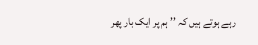رہے ہوتے ہیں کہ ’’ ہم پر ایک بار پھر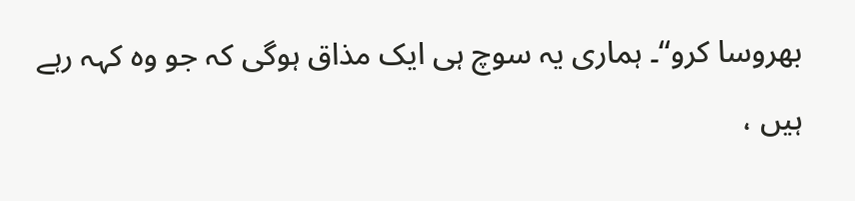بھروسا کرو‘‘۔ ہماری یہ سوچ ہی ایک مذاق ہوگی کہ جو وہ کہہ رہے ہیں ،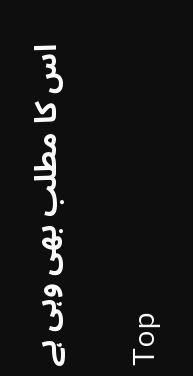اس کا مطلب بھی وہی ہے

Top